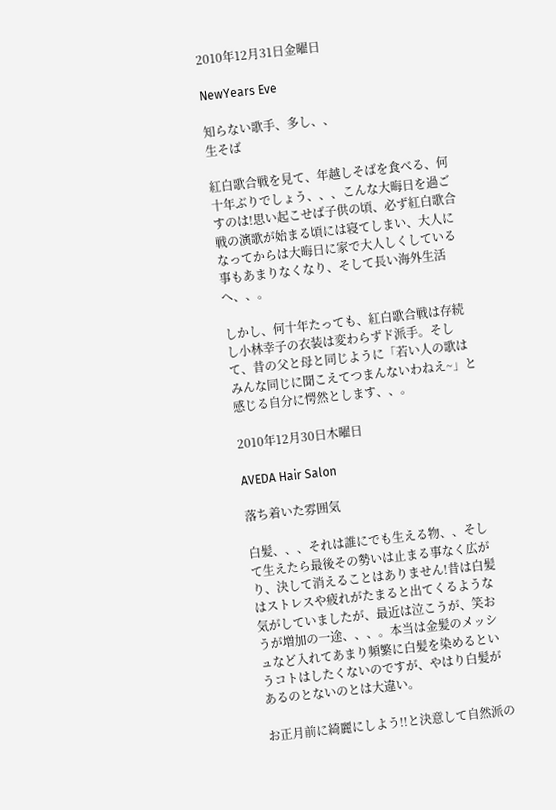2010年12月31日金曜日

NewYears Eve

知らない歌手、多し、、
生そば

紅白歌合戦を見て、年越しそばを食べる、何十年ぶりでしょう、、、こんな大晦日を過ごすのは!思い起こせば子供の頃、必ず紅白歌合戦の演歌が始まる頃には寝てしまい、大人になってからは大晦日に家で大人しくしている事もあまりなくなり、そして長い海外生活へ、、。

しかし、何十年たっても、紅白歌合戦は存続し小林幸子の衣装は変わらずド派手。そして、昔の父と母と同じように「若い人の歌はみんな同じに聞こえてつまんないわねえ~」と感じる自分に愕然とします、、。

2010年12月30日木曜日

AVEDA Hair Salon

落ち着いた雰囲気

白髪、、、それは誰にでも生える物、、そして生えたら最後その勢いは止まる事なく広がり、決して消えることはありません!昔は白髪はストレスや疲れがたまると出てくるような気がしていましたが、最近は泣こうが、笑おうが増加の一途、、、。本当は金髪のメッシュなど入れてあまり頻繁に白髪を染めるというコトはしたくないのですが、やはり白髪があるのとないのとは大違い。

お正月前に綺麗にしよう!!と決意して自然派の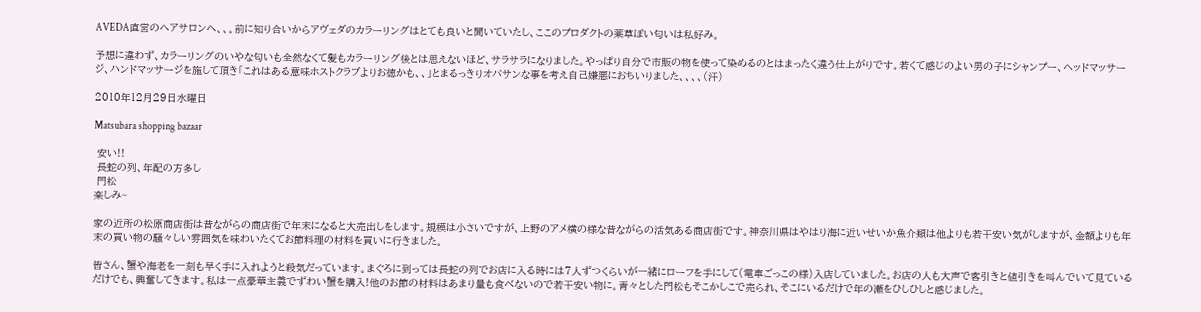AVEDA直営のヘアサロンへ、、。前に知り合いからアヴェダのカラーリングはとても良いと聞いていたし、ここのプロダクトの薬草ぽい匂いは私好み。

予想に違わず、カラーリングのいやな匂いも全然なくて髪もカラーリング後とは思えないほど、サラサラになりました。やっぱり自分で市販の物を使って染めるのとはまったく違う仕上がりです。若くて感じのよい男の子にシャンプー、ヘッドマッサージ、ハンドマッサージを施して頂き「これはある意味ホストクラブよりお徳かも、、」とまるっきりオバサンな事を考え自己嫌悪におちいりました、、、、(汗)

2010年12月29日水曜日

Matsubara shopping bazaar

 安い!!
 長蛇の列、年配の方多し
 門松
楽しみ~

家の近所の松原商店街は昔ながらの商店街で年末になると大売出しをします。規模は小さいですが、上野のアメ横の様な昔ながらの活気ある商店街です。神奈川県はやはり海に近いせいか魚介類は他よりも若干安い気がしますが、金額よりも年末の買い物の騒々しい雰囲気を味わいたくてお節料理の材料を買いに行きました。

皆さん、蟹や海老を一刻も早く手に入れようと殺気だっています。まぐろに到っては長蛇の列でお店に入る時には7人ずつくらいが一緒にローフを手にして(電車ごっこの様)入店していました。お店の人も大声で客引きと値引きを叫んでいて見ているだけでも、興奮してきます。私は一点豪華主義でずわい蟹を購入!他のお節の材料はあまり量も食べないので若干安い物に。青々とした門松もそこかしこで売られ、そこにいるだけで年の瀬をひしひしと感じました。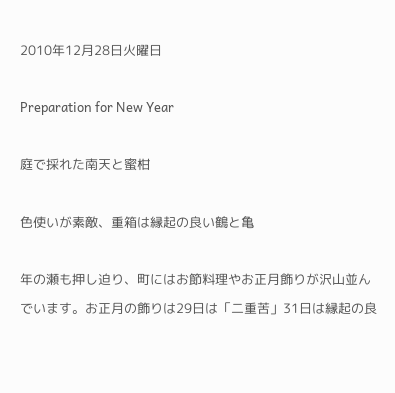2010年12月28日火曜日

Preparation for New Year

庭で採れた南天と蜜柑

色使いが素敵、重箱は縁起の良い鶴と亀

年の瀬も押し迫り、町にはお節料理やお正月飾りが沢山並んでいます。お正月の飾りは29日は「二重苦」31日は縁起の良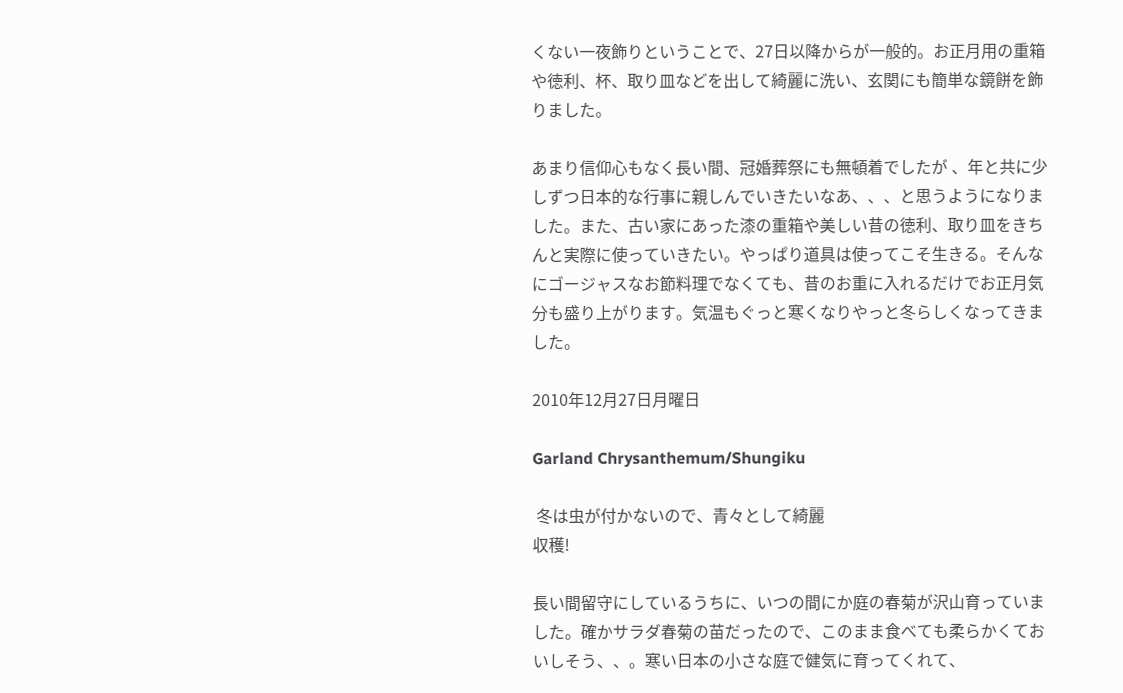くない一夜飾りということで、27日以降からが一般的。お正月用の重箱や徳利、杯、取り皿などを出して綺麗に洗い、玄関にも簡単な鏡餅を飾りました。

あまり信仰心もなく長い間、冠婚葬祭にも無頓着でしたが 、年と共に少しずつ日本的な行事に親しんでいきたいなあ、、、と思うようになりました。また、古い家にあった漆の重箱や美しい昔の徳利、取り皿をきちんと実際に使っていきたい。やっぱり道具は使ってこそ生きる。そんなにゴージャスなお節料理でなくても、昔のお重に入れるだけでお正月気分も盛り上がります。気温もぐっと寒くなりやっと冬らしくなってきました。

2010年12月27日月曜日

Garland Chrysanthemum/Shungiku

 冬は虫が付かないので、青々として綺麗
収穫!

長い間留守にしているうちに、いつの間にか庭の春菊が沢山育っていました。確かサラダ春菊の苗だったので、このまま食べても柔らかくておいしそう、、。寒い日本の小さな庭で健気に育ってくれて、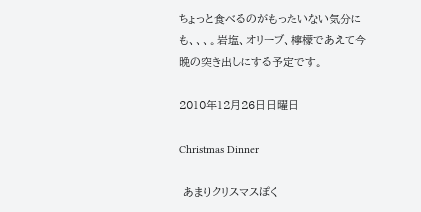ちょっと食べるのがもったいない気分にも、、、。岩塩、オリーブ、檸檬であえて今晩の突き出しにする予定です。

2010年12月26日日曜日

Christmas Dinner

 あまりクリスマスぽく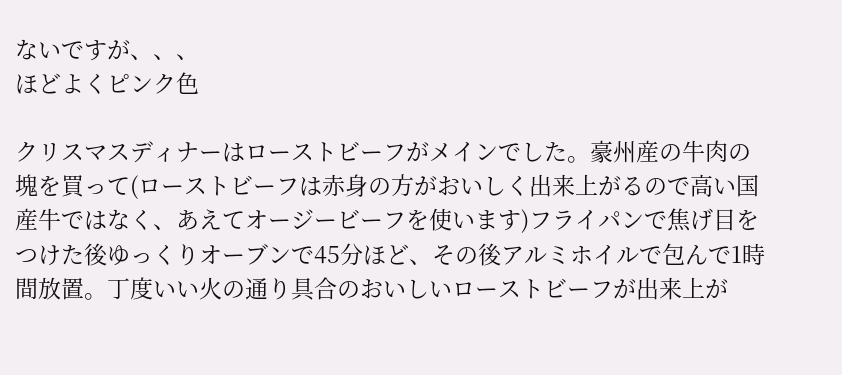ないですが、、、
ほどよくピンク色

クリスマスディナーはローストビーフがメインでした。豪州産の牛肉の塊を買って(ローストビーフは赤身の方がおいしく出来上がるので高い国産牛ではなく、あえてオージービーフを使います)フライパンで焦げ目をつけた後ゆっくりオーブンで45分ほど、その後アルミホイルで包んで1時間放置。丁度いい火の通り具合のおいしいローストビーフが出来上が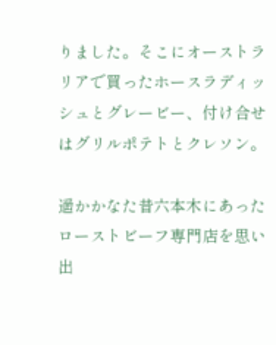りました。そこにオーストラリアで買ったホースラディッシュとグレービー、付け合せはグリルポテトとクレソン。

遥かかなた昔六本木にあったローストビーフ専門店を思い出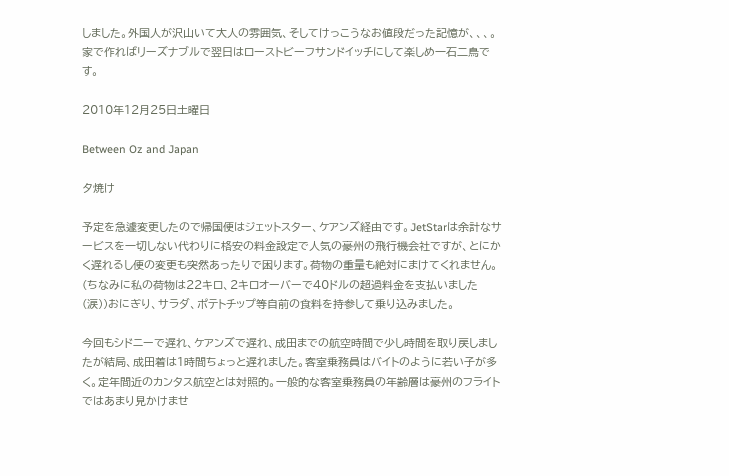しました。外国人が沢山いて大人の雰囲気、そしてけっこうなお値段だった記憶が、、、。家で作ればリーズナブルで翌日はローストビーフサンドイッチにして楽しめ一石二鳥です。

2010年12月25日土曜日

Between Oz and Japan

夕焼け

予定を急遽変更したので帰国便はジェットスター、ケアンズ経由です。JetStarは余計なサービスを一切しない代わりに格安の料金設定で人気の豪州の飛行機会社ですが、とにかく遅れるし便の変更も突然あったりで困ります。荷物の重量も絶対にまけてくれません。(ちなみに私の荷物は22キロ、2キロオーバーで40ドルの超過料金を支払いました(涙))おにぎり、サラダ、ポテトチップ等自前の食料を持参して乗り込みました。

今回もシドニーで遅れ、ケアンズで遅れ、成田までの航空時間で少し時間を取り戻しましたが結局、成田着は1時間ちょっと遅れました。客室乗務員はバイトのように若い子が多く。定年間近のカンタス航空とは対照的。一般的な客室乗務員の年齢層は豪州のフライトではあまり見かけませ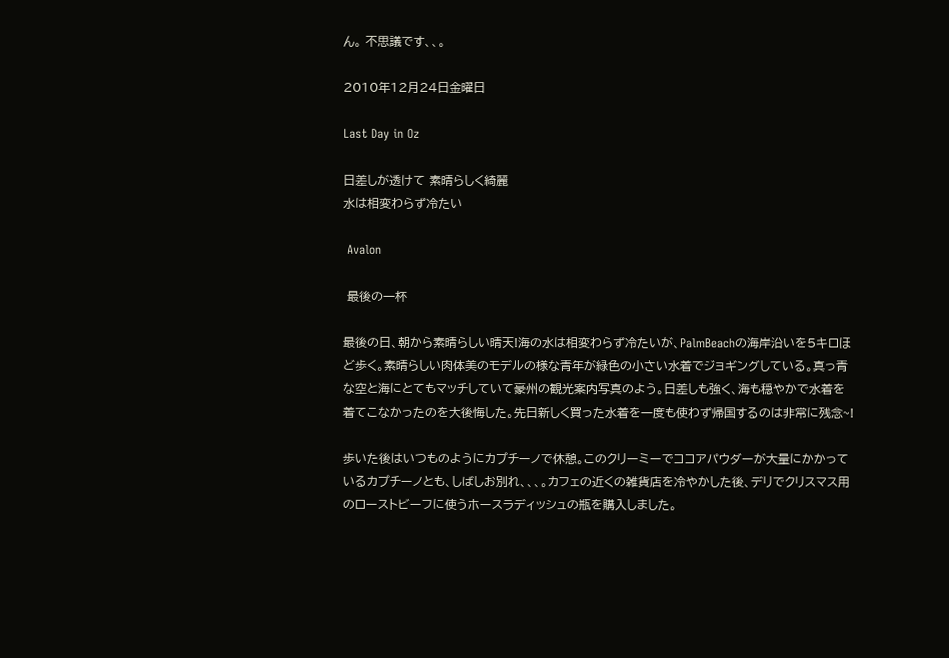ん。 不思議です、、。

2010年12月24日金曜日

Last Day in Oz

日差しが透けて 素晴らしく綺麗
水は相変わらず冷たい

 Avalon

 最後の一杯

最後の日、朝から素晴らしい晴天!海の水は相変わらず冷たいが、PalmBeachの海岸沿いを5キロほど歩く。素晴らしい肉体美のモデルの様な青年が緑色の小さい水着でジョギングしている。真っ青な空と海にとてもマッチしていて豪州の観光案内写真のよう。日差しも強く、海も穏やかで水着を着てこなかったのを大後悔した。先日新しく買った水着を一度も使わず帰国するのは非常に残念~!

歩いた後はいつものようにカプチーノで休憩。このクリーミーでココアパウダーが大量にかかっているカプチーノとも、しばしお別れ、、、。カフェの近くの雑貨店を冷やかした後、デリでクリスマス用のローストビーフに使うホースラディッシュの瓶を購入しました。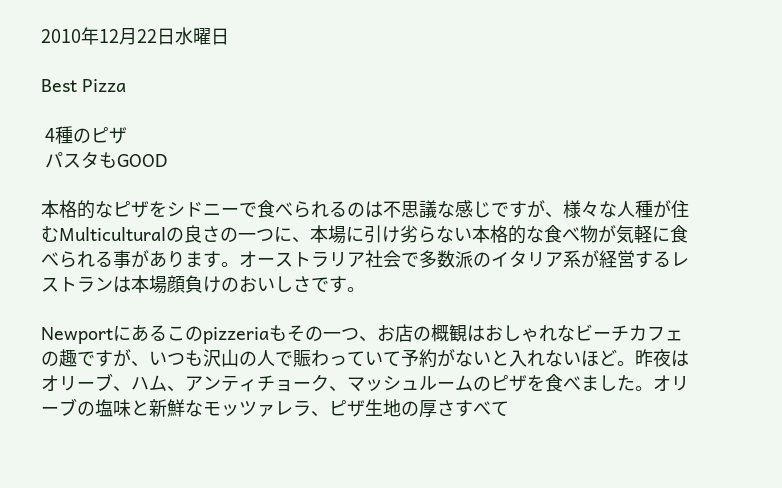2010年12月22日水曜日

Best Pizza

 4種のピザ
 パスタもGOOD

本格的なピザをシドニーで食べられるのは不思議な感じですが、様々な人種が住むMulticulturalの良さの一つに、本場に引け劣らない本格的な食べ物が気軽に食べられる事があります。オーストラリア社会で多数派のイタリア系が経営するレストランは本場顔負けのおいしさです。

Newportにあるこのpizzeriaもその一つ、お店の概観はおしゃれなビーチカフェの趣ですが、いつも沢山の人で賑わっていて予約がないと入れないほど。昨夜はオリーブ、ハム、アンティチョーク、マッシュルームのピザを食べました。オリーブの塩味と新鮮なモッツァレラ、ピザ生地の厚さすべて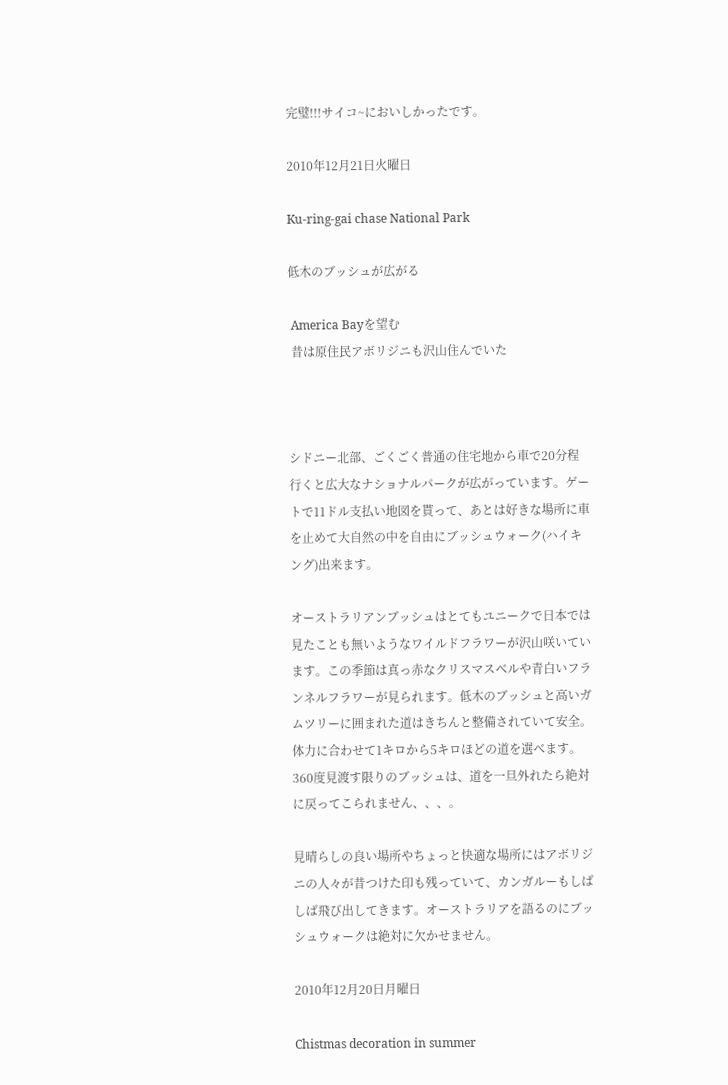完璧!!!サイコ~においしかったです。

2010年12月21日火曜日

Ku-ring-gai chase National Park

低木のブッシュが広がる

 America Bayを望む
 昔は原住民アボリジニも沢山住んでいた



シドニー北部、ごくごく普通の住宅地から車で20分程行くと広大なナショナルパークが広がっています。ゲートで11ドル支払い地図を貰って、あとは好きな場所に車を止めて大自然の中を自由にブッシュウォーク(ハイキング)出来ます。

オーストラリアンブッシュはとてもユニークで日本では見たことも無いようなワイルドフラワーが沢山咲いています。この季節は真っ赤なクリスマスベルや青白いフランネルフラワーが見られます。低木のブッシュと高いガムツリーに囲まれた道はきちんと整備されていて安全。体力に合わせて1キロから5キロほどの道を選べます。360度見渡す限りのブッシュは、道を一旦外れたら絶対に戻ってこられません、、、。

見晴らしの良い場所やちょっと快適な場所にはアボリジニの人々が昔つけた印も残っていて、カンガルーもしばしば飛び出してきます。オーストラリアを語るのにブッシュウォークは絶対に欠かせません。

2010年12月20日月曜日

Chistmas decoration in summer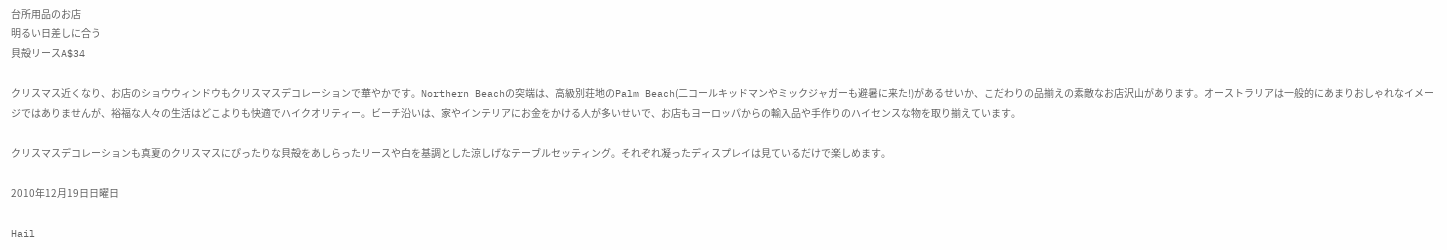台所用品のお店
明るい日差しに合う
貝殻リースA$34

クリスマス近くなり、お店のショウウィンドウもクリスマスデコレーションで華やかです。Northern Beachの突端は、高級別荘地のPalm Beach(二コールキッドマンやミックジャガーも避暑に来た!)があるせいか、こだわりの品揃えの素敵なお店沢山があります。オーストラリアは一般的にあまりおしゃれなイメージではありませんが、裕福な人々の生活はどこよりも快適でハイクオリティー。ビーチ沿いは、家やインテリアにお金をかける人が多いせいで、お店もヨーロッパからの輸入品や手作りのハイセンスな物を取り揃えています。

クリスマスデコレーションも真夏のクリスマスにぴったりな貝殻をあしらったリースや白を基調とした涼しげなテーブルセッティング。それぞれ凝ったディスプレイは見ているだけで楽しめます。

2010年12月19日日曜日

Hail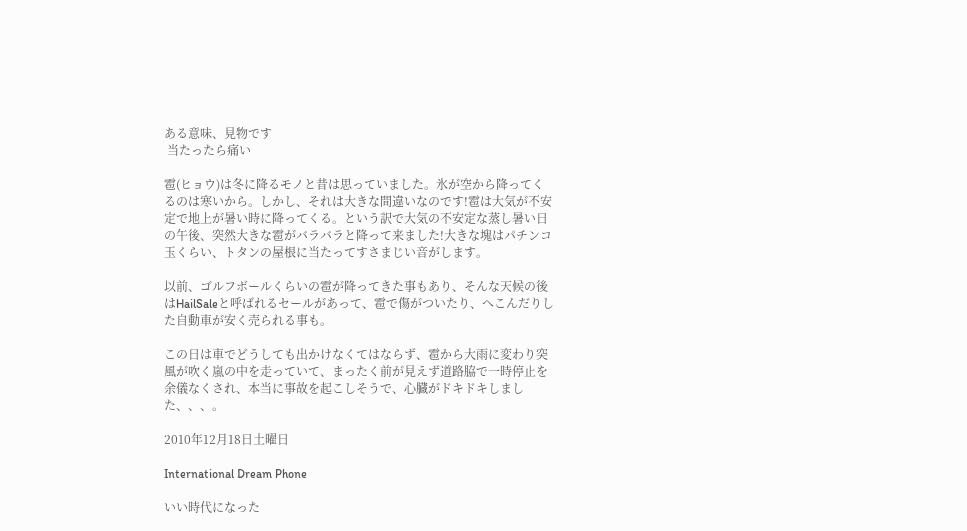ある意味、見物です
 当たったら痛い

雹(ヒョウ)は冬に降るモノと昔は思っていました。氷が空から降ってくるのは寒いから。しかし、それは大きな間違いなのです!雹は大気が不安定で地上が暑い時に降ってくる。という訳で大気の不安定な蒸し暑い日の午後、突然大きな雹がバラバラと降って来ました!大きな塊はパチンコ玉くらい、トタンの屋根に当たってすさまじい音がします。

以前、ゴルフボールくらいの雹が降ってきた事もあり、そんな天候の後はHailSaleと呼ばれるセールがあって、雹で傷がついたり、へこんだりした自動車が安く売られる事も。

この日は車でどうしても出かけなくてはならず、雹から大雨に変わり突風が吹く嵐の中を走っていて、まったく前が見えず道路脇で一時停止を余儀なくされ、本当に事故を起こしそうで、心臓がドキドキしました、、、。

2010年12月18日土曜日

International Dream Phone

いい時代になった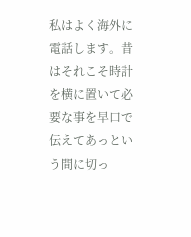私はよく海外に電話します。昔はそれこそ時計を横に置いて必要な事を早口で伝えてあっという間に切っ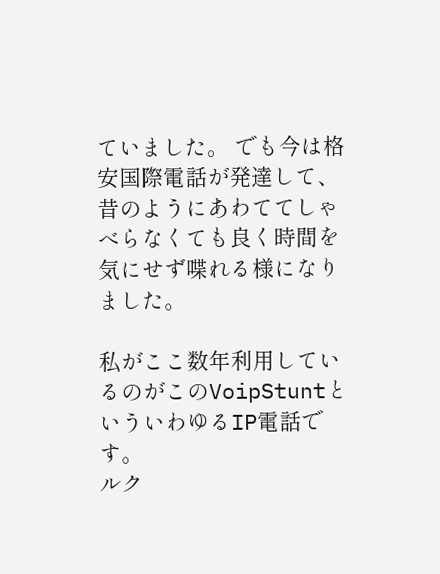ていました。 でも今は格安国際電話が発達して、昔のようにあわててしゃべらなくても良く時間を気にせず喋れる様になりました。

私がここ数年利用しているのがこのVoipStuntといういわゆるIP電話です。
ルク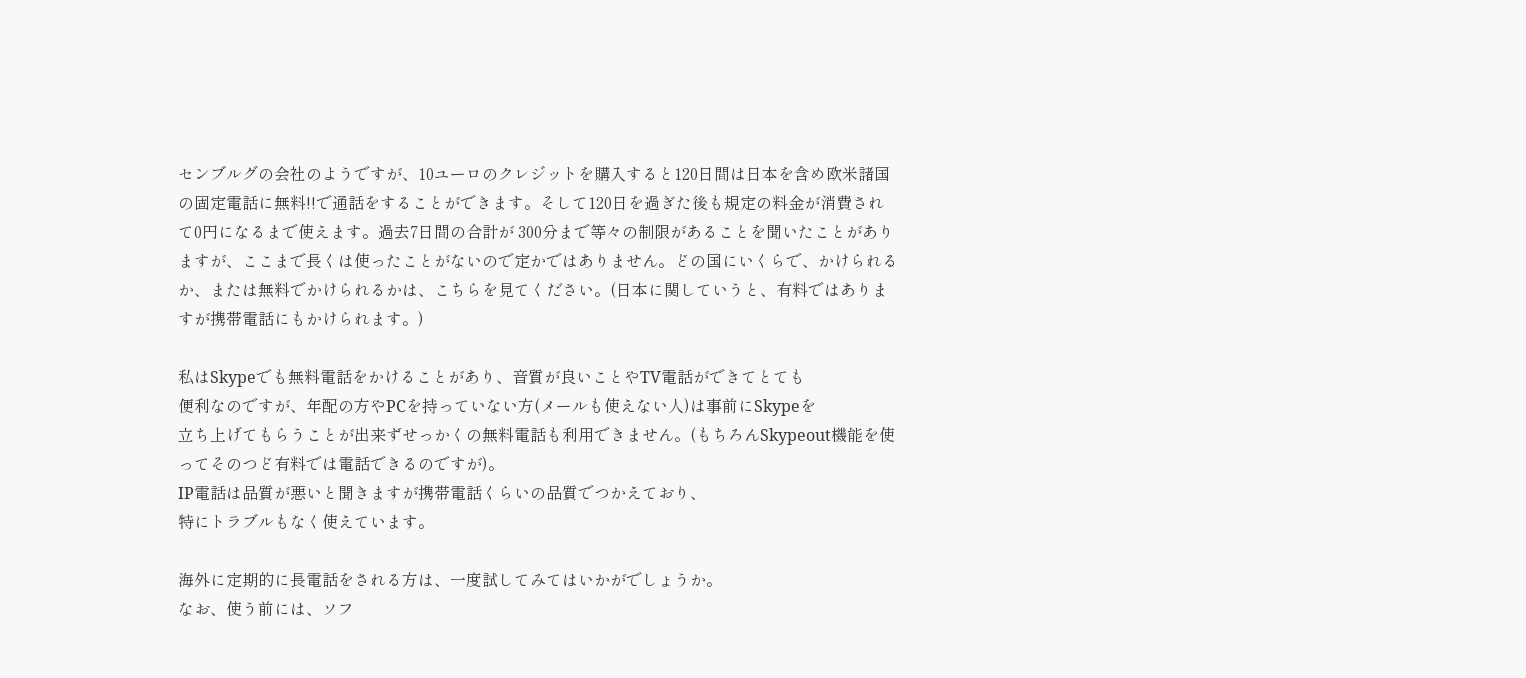センブルグの会社のようですが、10ユーロのクレジットを購入すると120日間は日本を含め欧米諸国の固定電話に無料!!で通話をすることができます。そして120日を過ぎた後も規定の料金が消費されて0円になるまで使えます。過去7日間の合計が 300分まで等々の制限があることを聞いたことがありますが、ここまで長くは使ったことがないので定かではありません。どの国にいくらで、かけられるか、または無料でかけられるかは、こちらを見てください。(日本に関していうと、有料ではありますが携帯電話にもかけられます。)

私はSkypeでも無料電話をかけることがあり、音質が良いことやTV電話ができてとても
便利なのですが、年配の方やPCを持っていない方(メールも使えない人)は事前にSkypeを
立ち上げてもらうことが出来ずせっかくの無料電話も利用できません。(もちろんSkypeout機能を使ってそのつど有料では電話できるのですが)。
IP電話は品質が悪いと聞きますが携帯電話くらいの品質でつかえており、
特にトラブルもなく使えています。

海外に定期的に長電話をされる方は、一度試してみてはいかがでしょうか。
なお、使う前には、ソフ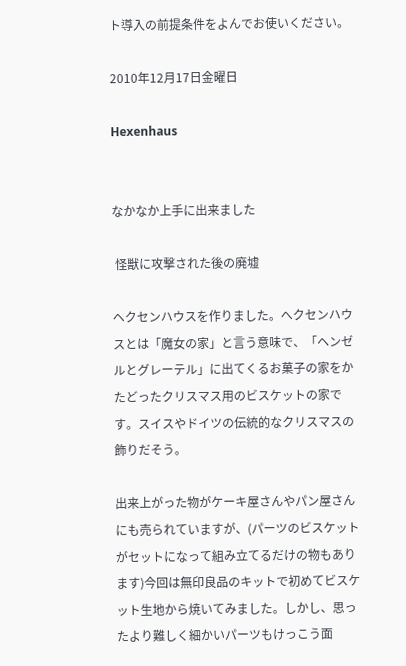ト導入の前提条件をよんでお使いください。

2010年12月17日金曜日

Hexenhaus


なかなか上手に出来ました

 怪獣に攻撃された後の廃墟

ヘクセンハウスを作りました。へクセンハウスとは「魔女の家」と言う意味で、「ヘンゼルとグレーテル」に出てくるお菓子の家をかたどったクリスマス用のビスケットの家です。スイスやドイツの伝統的なクリスマスの飾りだそう。

出来上がった物がケーキ屋さんやパン屋さんにも売られていますが、(パーツのビスケットがセットになって組み立てるだけの物もあります)今回は無印良品のキットで初めてビスケット生地から焼いてみました。しかし、思ったより難しく細かいパーツもけっこう面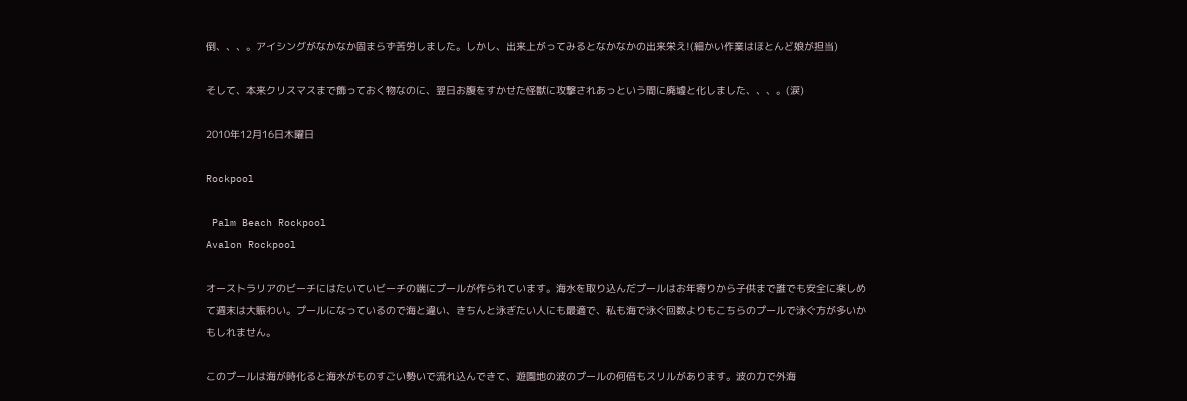倒、、、。アイシングがなかなか固まらず苦労しました。しかし、出来上がってみるとなかなかの出来栄え!(細かい作業はほとんど娘が担当)

そして、本来クリスマスまで飾っておく物なのに、翌日お腹をすかせた怪獣に攻撃されあっという間に廃墟と化しました、、、。(涙)

2010年12月16日木曜日

Rockpool

 Palm Beach Rockpool
Avalon Rockpool

オーストラリアのビーチにはたいていビーチの端にプールが作られています。海水を取り込んだプールはお年寄りから子供まで誰でも安全に楽しめて週末は大賑わい。プールになっているので海と違い、きちんと泳ぎたい人にも最適で、私も海で泳ぐ回数よりもこちらのプールで泳ぐ方が多いかもしれません。

このプールは海が時化ると海水がものすごい勢いで流れ込んできて、遊園地の波のプールの何倍もスリルがあります。波の力で外海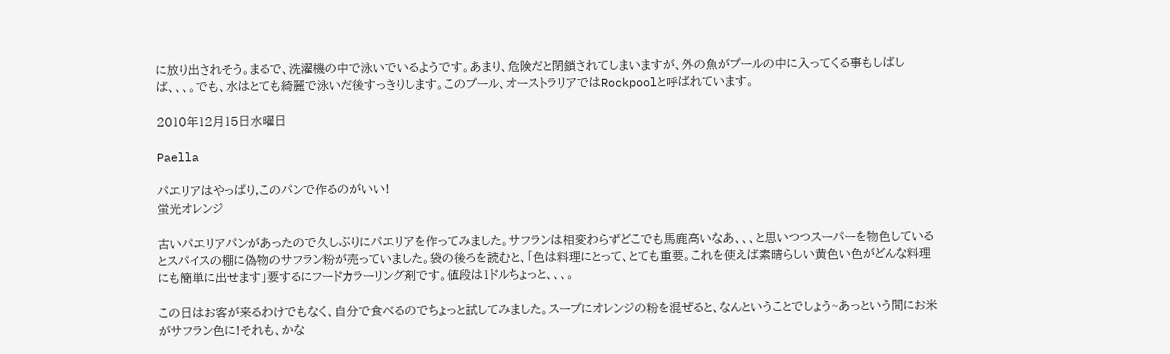に放り出されそう。まるで、洗濯機の中で泳いでいるようです。あまり、危険だと閉鎖されてしまいますが、外の魚がプールの中に入ってくる事もしばしば、、、。でも、水はとても綺麗で泳いだ後すっきりします。このプール、オーストラリアではRockpoolと呼ばれています。

2010年12月15日水曜日

Paella

パエリアはやっぱり,このパンで作るのがいい!
蛍光オレンジ

古いパエリアパンがあったので久しぶりにパエリアを作ってみました。サフランは相変わらずどこでも馬鹿高いなあ、、、と思いつつスーパーを物色しているとスパイスの棚に偽物のサフラン粉が売っていました。袋の後ろを読むと、「色は料理にとって、とても重要。これを使えば素晴らしい黄色い色がどんな料理にも簡単に出せます」要するにフードカラーリング剤です。値段は1ドルちょっと、、、。

この日はお客が来るわけでもなく、自分で食べるのでちょっと試してみました。スープにオレンジの粉を混ぜると、なんということでしょう~あっという間にお米がサフラン色に!それも、かな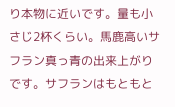り本物に近いです。量も小さじ2杯くらい。馬鹿高いサフラン真っ青の出来上がりです。サフランはもともと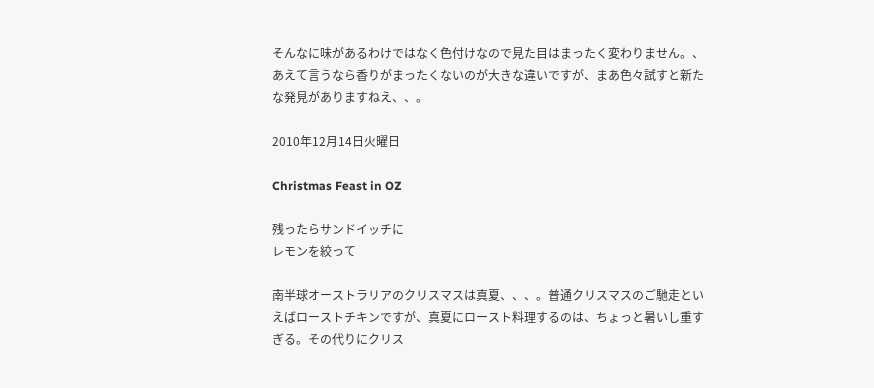そんなに味があるわけではなく色付けなので見た目はまったく変わりません。、あえて言うなら香りがまったくないのが大きな違いですが、まあ色々試すと新たな発見がありますねえ、、。

2010年12月14日火曜日

Christmas Feast in OZ

残ったらサンドイッチに
レモンを絞って

南半球オーストラリアのクリスマスは真夏、、、。普通クリスマスのご馳走といえばローストチキンですが、真夏にロースト料理するのは、ちょっと暑いし重すぎる。その代りにクリス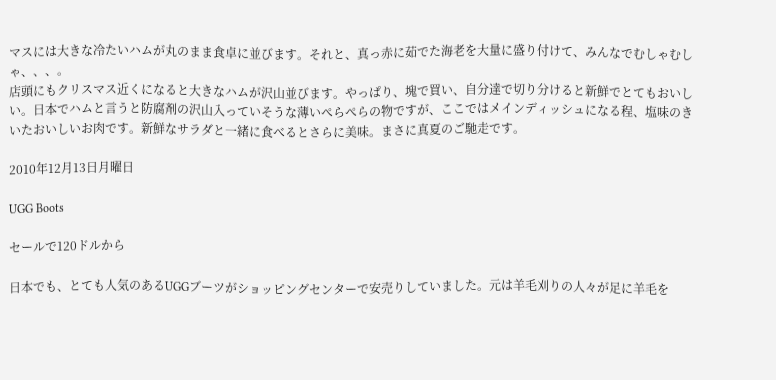マスには大きな冷たいハムが丸のまま食卓に並びます。それと、真っ赤に茹でた海老を大量に盛り付けて、みんなでむしゃむしゃ、、、。
店頭にもクリスマス近くになると大きなハムが沢山並びます。やっぱり、塊で買い、自分達で切り分けると新鮮でとてもおいしい。日本でハムと言うと防腐剤の沢山入っていそうな薄いぺらぺらの物ですが、ここではメインディッシュになる程、塩味のきいたおいしいお肉です。新鮮なサラダと一緒に食べるとさらに美味。まさに真夏のご馳走です。

2010年12月13日月曜日

UGG Boots

セールで120ドルから

日本でも、とても人気のあるUGGブーツがショッピングセンターで安売りしていました。元は羊毛刈りの人々が足に羊毛を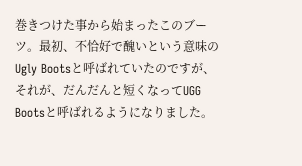巻きつけた事から始まったこのブーツ。最初、不恰好で醜いという意味のUgly Bootsと呼ばれていたのですが、それが、だんだんと短くなってUGG Bootsと呼ばれるようになりました。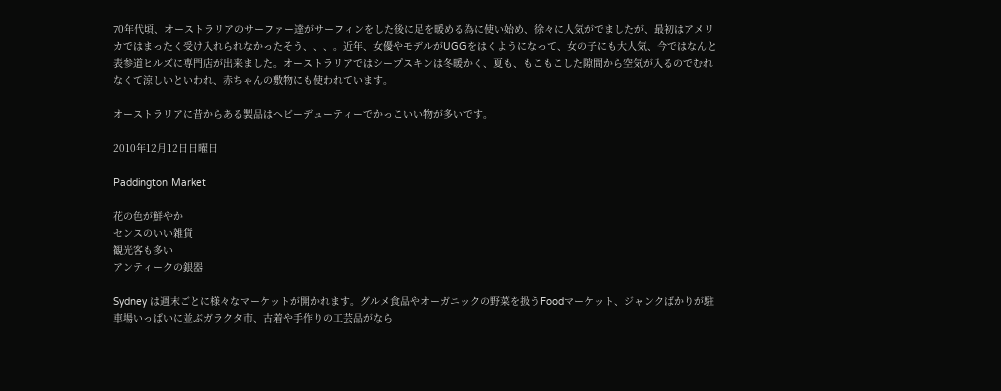70年代頃、オーストラリアのサーファー達がサーフィンをした後に足を暖める為に使い始め、徐々に人気がでましたが、最初はアメリカではまったく受け入れられなかったそう、、、。近年、女優やモデルがUGGをはくようになって、女の子にも大人気、今ではなんと表参道ヒルズに専門店が出来ました。オーストラリアではシープスキンは冬暖かく、夏も、もこもこした隙間から空気が入るのでむれなくて涼しいといわれ、赤ちゃんの敷物にも使われています。

オーストラリアに昔からある製品はヘビーデューティーでかっこいい物が多いです。

2010年12月12日日曜日

Paddington Market

花の色が鮮やか
センスのいい雑貨
観光客も多い
アンティークの銀器

Sydney は週末ごとに様々なマーケットが開かれます。グルメ食品やオーガニックの野菜を扱うFoodマーケット、ジャンクばかりが駐車場いっぱいに並ぶガラクタ市、古着や手作りの工芸品がなら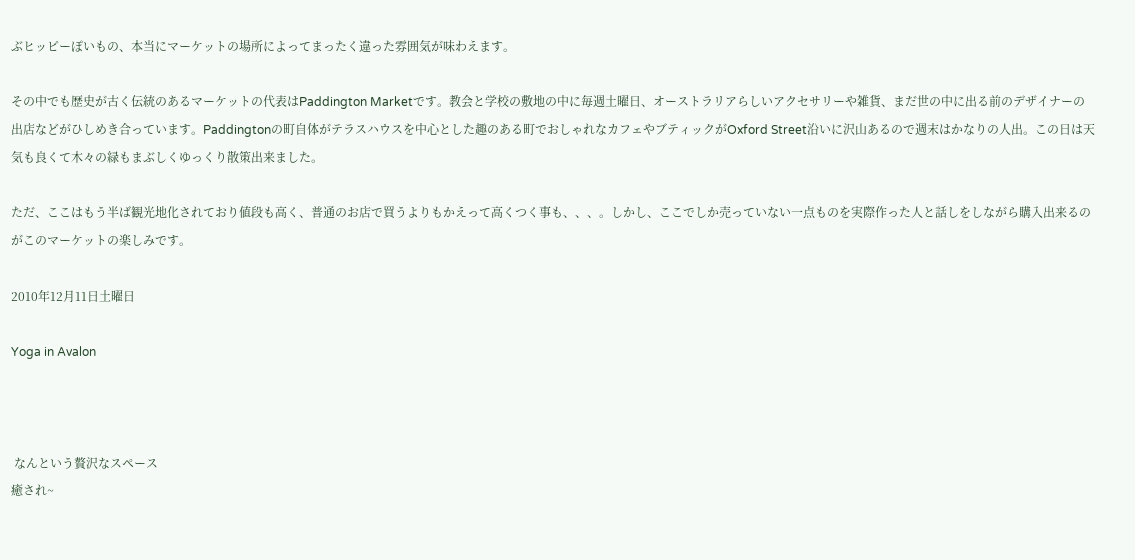ぶヒッピーぽいもの、本当にマーケットの場所によってまったく違った雰囲気が味わえます。

その中でも歴史が古く伝統のあるマーケットの代表はPaddington Marketです。教会と学校の敷地の中に毎週土曜日、オーストラリアらしいアクセサリーや雑貨、まだ世の中に出る前のデザイナーの出店などがひしめき合っています。Paddingtonの町自体がテラスハウスを中心とした趣のある町でおしゃれなカフェやブティックがOxford Street沿いに沢山あるので週末はかなりの人出。この日は天気も良くて木々の緑もまぶしくゆっくり散策出来ました。

ただ、ここはもう半ば観光地化されており値段も高く、普通のお店で買うよりもかえって高くつく事も、、、。しかし、ここでしか売っていない一点ものを実際作った人と話しをしながら購入出来るのがこのマーケットの楽しみです。

2010年12月11日土曜日

Yoga in Avalon



 なんという贅沢なスペース
癒され~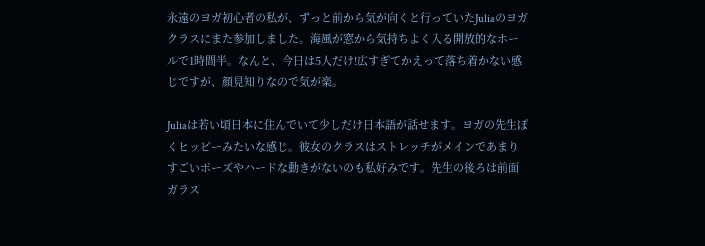永遠のヨガ初心者の私が、ずっと前から気が向くと行っていたJuliaのヨガクラスにまた参加しました。海風が窓から気持ちよく入る開放的なホールで1時間半。なんと、今日は5人だけ!広すぎてかえって落ち着かない感じですが、顔見知りなので気が楽。

Juliaは若い頃日本に住んでいて少しだけ日本語が話せます。ヨガの先生ぽくヒッピーみたいな感じ。彼女のクラスはストレッチがメインであまりすごいポーズやハードな動きがないのも私好みです。先生の後ろは前面ガラス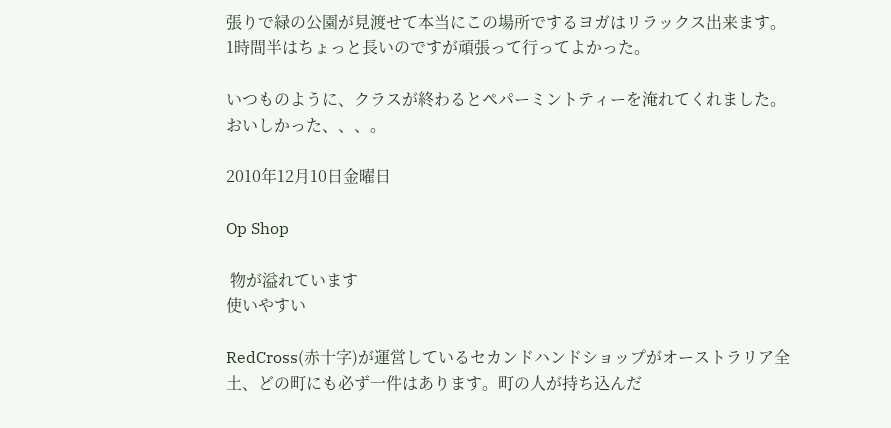張りで緑の公園が見渡せて本当にこの場所でするヨガはリラックス出来ます。1時間半はちょっと長いのですが頑張って行ってよかった。

いつものように、クラスが終わるとペパーミントティーを淹れてくれました。おいしかった、、、。

2010年12月10日金曜日

Op Shop

 物が溢れています
使いやすい

RedCross(赤十字)が運営しているセカンドハンドショップがオーストラリア全土、どの町にも必ず一件はあります。町の人が持ち込んだ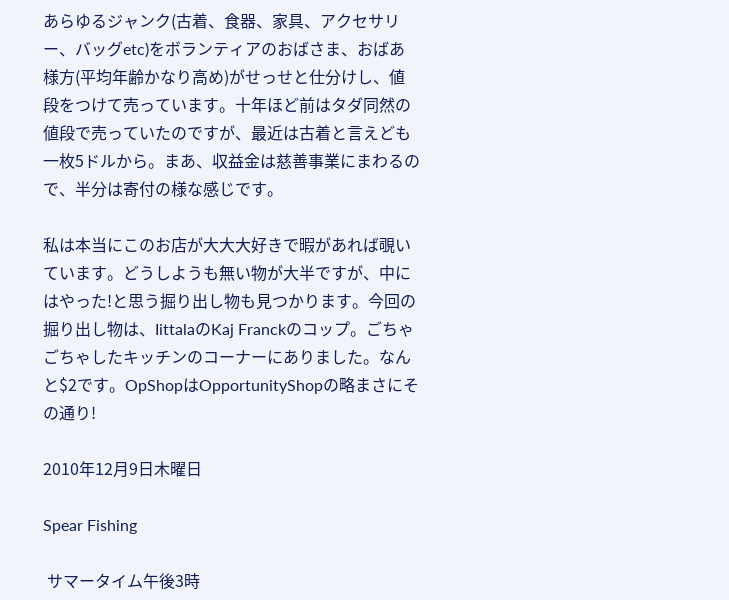あらゆるジャンク(古着、食器、家具、アクセサリー、バッグetc)をボランティアのおばさま、おばあ様方(平均年齢かなり高め)がせっせと仕分けし、値段をつけて売っています。十年ほど前はタダ同然の値段で売っていたのですが、最近は古着と言えども一枚5ドルから。まあ、収益金は慈善事業にまわるので、半分は寄付の様な感じです。

私は本当にこのお店が大大大好きで暇があれば覗いています。どうしようも無い物が大半ですが、中にはやった!と思う掘り出し物も見つかります。今回の掘り出し物は、IittalaのKaj Franckのコップ。ごちゃごちゃしたキッチンのコーナーにありました。なんと$2です。OpShopはOpportunityShopの略まさにその通り!

2010年12月9日木曜日

Spear Fishing

 サマータイム午後3時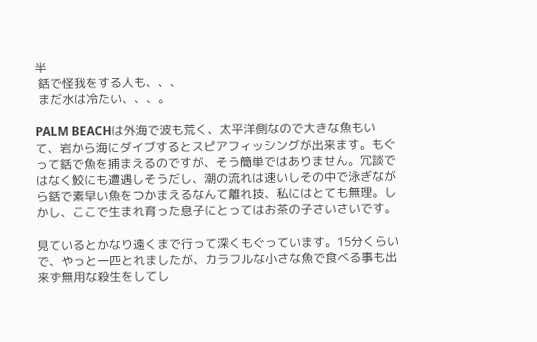半
 銛で怪我をする人も、、、
 まだ水は冷たい、、、。

PALM BEACHは外海で波も荒く、太平洋側なので大きな魚もいて、岩から海にダイブするとスピアフィッシングが出来ます。もぐって銛で魚を捕まえるのですが、そう簡単ではありません。冗談ではなく鮫にも遭遇しそうだし、潮の流れは速いしその中で泳ぎながら銛で素早い魚をつかまえるなんて離れ技、私にはとても無理。しかし、ここで生まれ育った息子にとってはお茶の子さいさいです。

見ているとかなり遠くまで行って深くもぐっています。15分くらいで、やっと一匹とれましたが、カラフルな小さな魚で食べる事も出来ず無用な殺生をしてし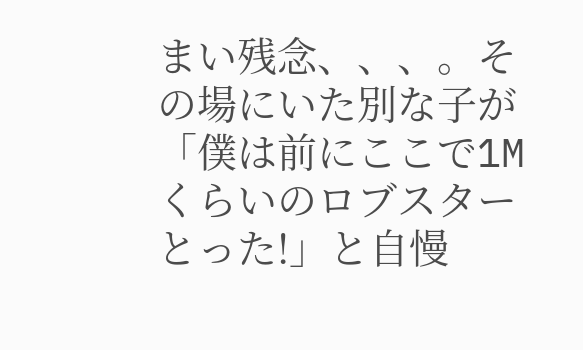まい残念、、、。その場にいた別な子が「僕は前にここで1Mくらいのロブスターとった!」と自慢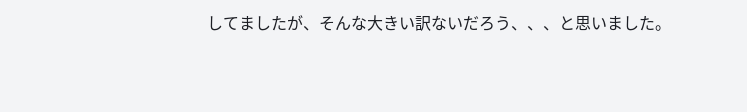してましたが、そんな大きい訳ないだろう、、、と思いました。